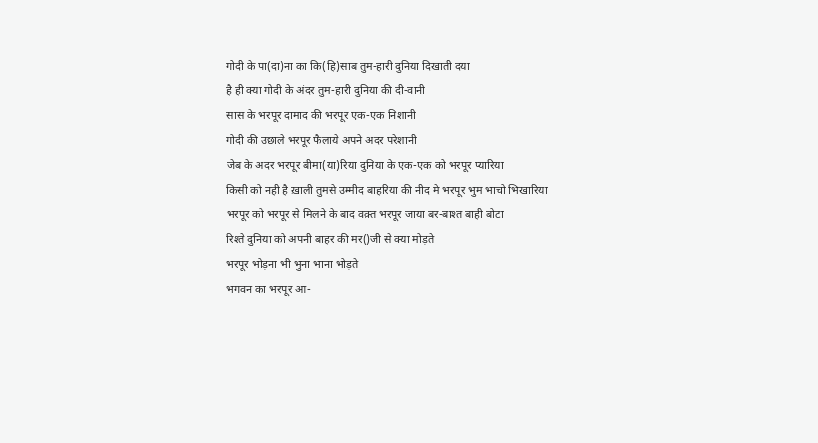गोदी के पा(दा)ना का कि(हि)साब तुम-हारी दुनिया दिखाती दया
है ही क्या गोदी के अंदर तुम-हारी दुनिया की दी-वानी
सास के भरपूर दामाद की भरपूर एक-एक निशानी
गोदी की उछाले भरपूर फैलाये अपने अदर परेशानी
जेब के अदर भरपूर बीमा(या)रिया दुनिया के एक-एक को भरपूर प्यारिया
किसी को नही है ख़ाली तुमसे उम्मीद बाहरिया की नीद मे भरपूर भुम भाचो भिखारिया
भरपूर को भरपूर से मिलने के बाद वक़्त भरपूर जाया बर-बाश्त बाही बोटा
रिश्ते दुनिया को अपनी बाहर की मर()जी से क्या मोड़ते
भरपूर भोड़ना भी भुना भाना भोड़ते
भगवन का भरपूर आ-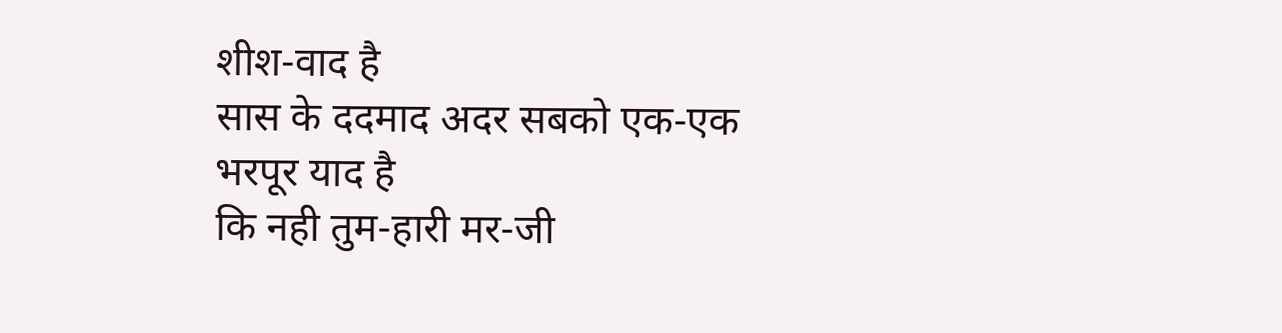शीश-वाद है
सास के ददमाद अदर सबको एक-एक भरपूर याद है
कि नही तुम-हारी मर-जी